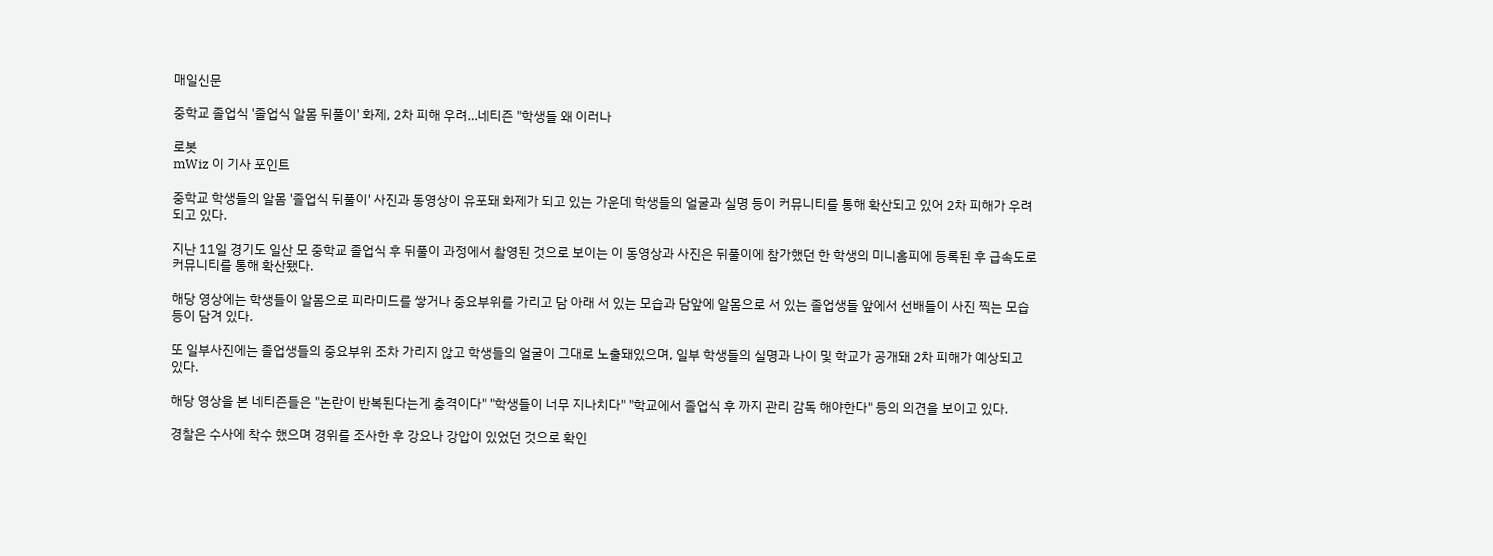매일신문

중학교 졸업식 '졸업식 알몸 뒤풀이' 화제, 2차 피해 우려…네티즌 "학생들 왜 이러나

로봇
mWiz 이 기사 포인트

중학교 학생들의 알몸 '졸업식 뒤풀이' 사진과 동영상이 유포돼 화제가 되고 있는 가운데 학생들의 얼굴과 실명 등이 커뮤니티를 통해 확산되고 있어 2차 피해가 우려되고 있다.

지난 11일 경기도 일산 모 중학교 졸업식 후 뒤풀이 과정에서 촬영된 것으로 보이는 이 동영상과 사진은 뒤풀이에 참가했던 한 학생의 미니홈피에 등록된 후 급속도로 커뮤니티를 통해 확산됐다.

해당 영상에는 학생들이 알몸으로 피라미드를 쌓거나 중요부위를 가리고 담 아래 서 있는 모습과 담앞에 알몸으로 서 있는 졸업생들 앞에서 선배들이 사진 찍는 모습 등이 담겨 있다.

또 일부사진에는 졸업생들의 중요부위 조차 가리지 않고 학생들의 얼굴이 그대로 노출돼있으며, 일부 학생들의 실명과 나이 및 학교가 공개돼 2차 피해가 예상되고 있다.

해당 영상을 본 네티즌들은 "논란이 반복된다는게 충격이다" "학생들이 너무 지나치다" "학교에서 졸업식 후 까지 관리 감독 해야한다" 등의 의견을 보이고 있다.

경찰은 수사에 착수 했으며 경위를 조사한 후 강요나 강압이 있었던 것으로 확인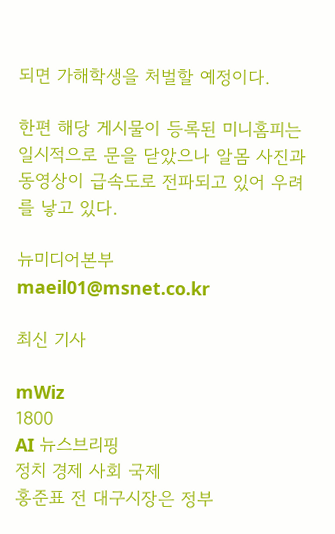되면 가해학생을 처벌할 예정이다.

한편 해당 게시물이 등록된 미니홈피는 일시적으로 문을 닫았으나 알몸 사진과 동영상이 급속도로 전파되고 있어 우려를 낳고 있다.

뉴미디어본부 maeil01@msnet.co.kr

최신 기사

mWiz
1800
AI 뉴스브리핑
정치 경제 사회 국제
홍준표 전 대구시장은 정부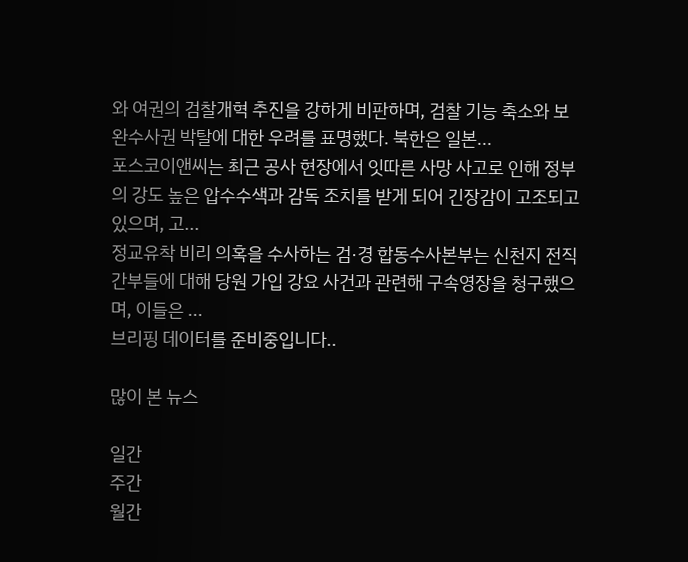와 여권의 검찰개혁 추진을 강하게 비판하며, 검찰 기능 축소와 보완수사권 박탈에 대한 우려를 표명했다. 북한은 일본...
포스코이앤씨는 최근 공사 현장에서 잇따른 사망 사고로 인해 정부의 강도 높은 압수수색과 감독 조치를 받게 되어 긴장감이 고조되고 있으며, 고...
정교유착 비리 의혹을 수사하는 검·경 합동수사본부는 신천지 전직 간부들에 대해 당원 가입 강요 사건과 관련해 구속영장을 청구했으며, 이들은 ...
브리핑 데이터를 준비중입니다..

많이 본 뉴스

일간
주간
월간